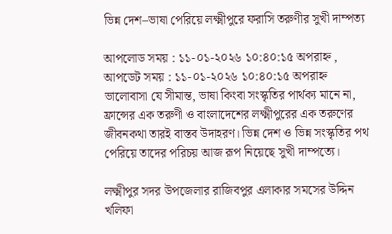ভিন্ন দেশ–ভাষা পেরিয়ে লক্ষ্মীপুরে ফরাসি তরুণীর সুখী দাম্পত্য

আপলোড সময় : ১১-০১-২০২৬ ১০:৪০:১৫ অপরাহ্ন , আপডেট সময় : ১১-০১-২০২৬ ১০:৪০:১৫ অপরাহ্ন
ভালোবাসা যে সীমান্ত, ভাষা কিংবা সংস্কৃতির পার্থক্য মানে না, ফ্রান্সের এক তরুণী ও বাংলাদেশের লক্ষ্মীপুরের এক তরুণের জীবনকথা তারই বাস্তব উদাহরণ। ভিন্ন দেশ ও ভিন্ন সংস্কৃতির পথ পেরিয়ে তাদের পরিচয় আজ রূপ নিয়েছে সুখী দাম্পত্যে।

লক্ষ্মীপুর সদর উপজেলার রাজিবপুর এলাকার সমসের উদ্দিন খলিফা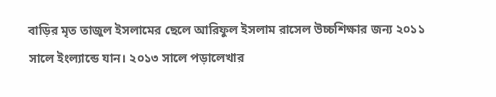বাড়ির মৃত তাজুল ইসলামের ছেলে আরিফুল ইসলাম রাসেল উচ্চশিক্ষার জন্য ২০১১ সালে ইংল্যান্ডে যান। ২০১৩ সালে পড়ালেখার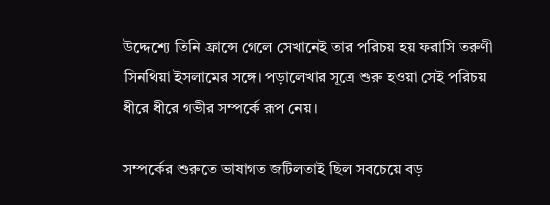উদ্দেশ্যে তিনি ফ্রান্সে গেলে সেখানেই তার পরিচয় হয় ফরাসি তরুণী সিনথিয়া ইসলামের সঙ্গে। পড়ালেখার সূত্রে শুরু হওয়া সেই পরিচয় ধীরে ধীরে গভীর সম্পর্কে রূপ নেয়।

সম্পর্কের শুরুতে ভাষাগত জটিলতাই ছিল সবচেয়ে বড়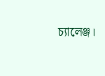চ্যালেঞ্জ।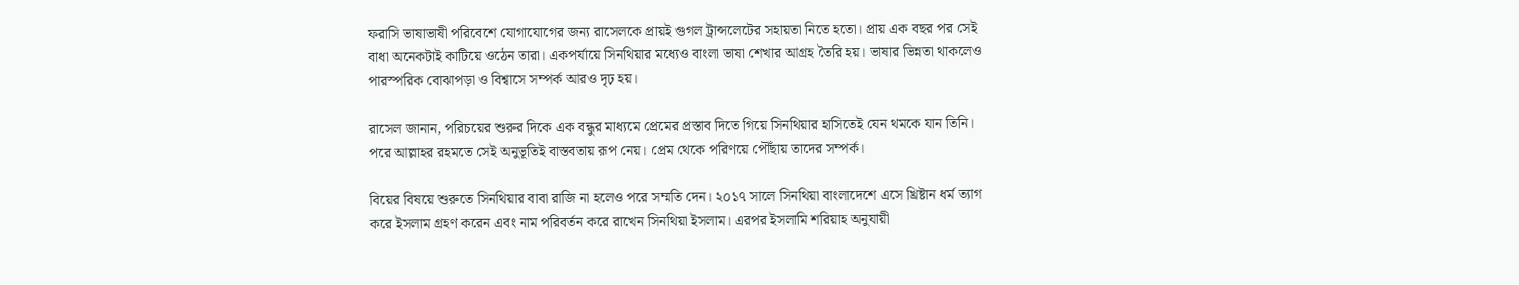ফরাসি ভাষাভাষী পরিবেশে যোগাযোগের জন্য রাসেলকে প্রায়ই গুগল ট্রান্সলেটের সহায়তা নিতে হতো। প্রায় এক বছর পর সেই বাধা অনেকটাই কাটিয়ে ওঠেন তারা। একপর্যায়ে সিনথিয়ার মধ্যেও বাংলা ভাষা শেখার আগ্রহ তৈরি হয়। ভাষার ভিন্নতা থাকলেও পারস্পরিক বোঝাপড়া ও বিশ্বাসে সম্পর্ক আরও দৃঢ় হয়।

রাসেল জানান, পরিচয়ের শুরুর দিকে এক বন্ধুর মাধ্যমে প্রেমের প্রস্তাব দিতে গিয়ে সিনথিয়ার হাসিতেই যেন থমকে যান তিনি। পরে আল্লাহর রহমতে সেই অনুভূতিই বাস্তবতায় রূপ নেয়। প্রেম থেকে পরিণয়ে পৌঁছায় তাদের সম্পর্ক।

বিয়ের বিষয়ে শুরুতে সিনথিয়ার বাবা রাজি না হলেও পরে সম্মতি দেন। ২০১৭ সালে সিনথিয়া বাংলাদেশে এসে খ্রিষ্টান ধর্ম ত্যাগ করে ইসলাম গ্রহণ করেন এবং নাম পরিবর্তন করে রাখেন সিনথিয়া ইসলাম। এরপর ইসলামি শরিয়াহ অনুযায়ী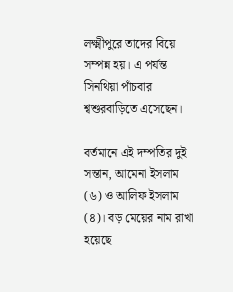লক্ষ্মীপুরে তাদের বিয়ে সম্পন্ন হয়। এ পর্যন্ত সিনথিয়া পাঁচবার শ্বশুরবাড়িতে এসেছেন।

বর্তমানে এই দম্পতির দুই সন্তান, আমেনা ইসলাম (৬) ও আলিফ ইসলাম (৪)। বড় মেয়ের নাম রাখা হয়েছে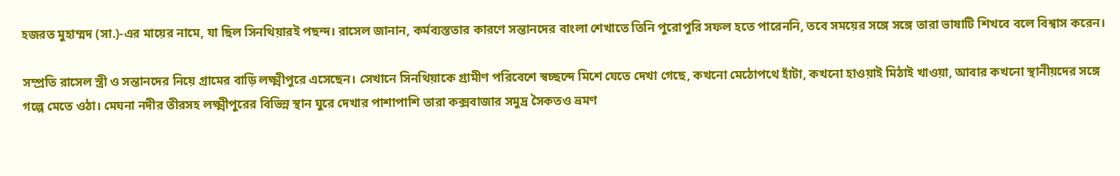হজরত মুহাম্মদ (সা.)-এর মায়ের নামে, যা ছিল সিনথিয়ারই পছন্দ। রাসেল জানান, কর্মব্যস্ততার কারণে সন্তানদের বাংলা শেখাতে তিনি পুরোপুরি সফল হতে পারেননি, তবে সময়ের সঙ্গে সঙ্গে তারা ভাষাটি শিখবে বলে বিশ্বাস করেন।

সম্প্রতি রাসেল স্ত্রী ও সন্তানদের নিয়ে গ্রামের বাড়ি লক্ষ্মীপুরে এসেছেন। সেখানে সিনথিয়াকে গ্রামীণ পরিবেশে স্বচ্ছন্দে মিশে যেতে দেখা গেছে, কখনো মেঠোপথে হাঁটা, কখনো হাওয়াই মিঠাই খাওয়া, আবার কখনো স্থানীয়দের সঙ্গে গল্পে মেতে ওঠা। মেঘনা নদীর তীরসহ লক্ষ্মীপুরের বিভিন্ন স্থান ঘুরে দেখার পাশাপাশি তারা কক্সবাজার সমুদ্র সৈকতও ভ্রমণ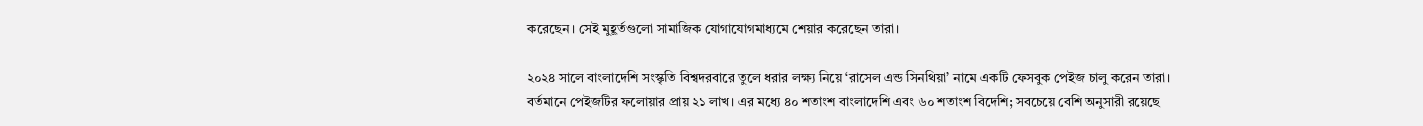করেছেন। সেই মুহূর্তগুলো সামাজিক যোগাযোগমাধ্যমে শেয়ার করেছেন তারা।

২০২৪ সালে বাংলাদেশি সংস্কৃতি বিশ্বদরবারে তুলে ধরার লক্ষ্য নিয়ে ‘রাসেল এন্ড সিনথিয়া’ নামে একটি ফেসবুক পেইজ চালু করেন তারা। বর্তমানে পেইজটির ফলোয়ার প্রায় ২১ লাখ। এর মধ্যে ৪০ শতাংশ বাংলাদেশি এবং ৬০ শতাংশ বিদেশি; সবচেয়ে বেশি অনুসারী রয়েছে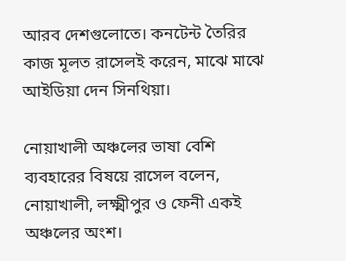আরব দেশগুলোতে। কনটেন্ট তৈরির কাজ মূলত রাসেলই করেন, মাঝে মাঝে আইডিয়া দেন সিনথিয়া।

নোয়াখালী অঞ্চলের ভাষা বেশি ব্যবহারের বিষয়ে রাসেল বলেন, নোয়াখালী, লক্ষ্মীপুর ও ফেনী একই অঞ্চলের অংশ।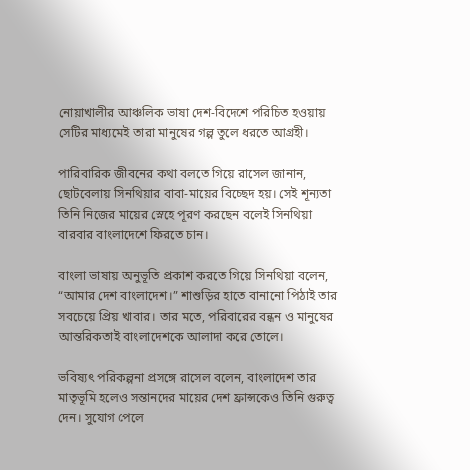নোয়াখালীর আঞ্চলিক ভাষা দেশ-বিদেশে পরিচিত হওয়ায় সেটির মাধ্যমেই তারা মানুষের গল্প তুলে ধরতে আগ্রহী।

পারিবারিক জীবনের কথা বলতে গিয়ে রাসেল জানান, ছোটবেলায় সিনথিয়ার বাবা-মায়ের বিচ্ছেদ হয়। সেই শূন্যতা তিনি নিজের মায়ের স্নেহে পূরণ করছেন বলেই সিনথিয়া বারবার বাংলাদেশে ফিরতে চান।

বাংলা ভাষায় অনুভূতি প্রকাশ করতে গিয়ে সিনথিয়া বলেন, “আমার দেশ বাংলাদেশ।” শাশুড়ির হাতে বানানো পিঠাই তার সবচেয়ে প্রিয় খাবার। তার মতে, পরিবারের বন্ধন ও মানুষের আন্তরিকতাই বাংলাদেশকে আলাদা করে তোলে।

ভবিষ্যৎ পরিকল্পনা প্রসঙ্গে রাসেল বলেন, বাংলাদেশ তার মাতৃভূমি হলেও সন্তানদের মায়ের দেশ ফ্রান্সকেও তিনি গুরুত্ব দেন। সুযোগ পেলে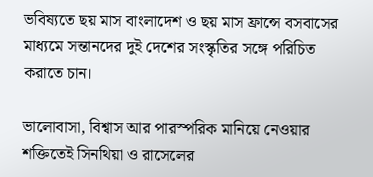ভবিষ্যতে ছয় মাস বাংলাদেশ ও ছয় মাস ফ্রান্সে বসবাসের মাধ্যমে সন্তানদের দুই দেশের সংস্কৃতির সঙ্গে পরিচিত করাতে চান।

ভালোবাসা, বিশ্বাস আর পারস্পরিক মানিয়ে নেওয়ার শক্তিতেই সিনথিয়া ও রাসেলের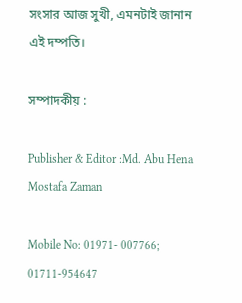সংসার আজ সুখী, এমনটাই জানান এই দম্পতি।

সম্পাদকীয় :

Publisher & Editor :Md. Abu Hena Mostafa Zaman

Mobile No: 01971- 007766; 01711-954647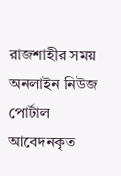রাজশাহীর সময় অনলাইন নিউজ পোর্টাল আবেদনকৃত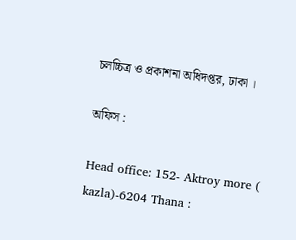চলচ্চিত্র ও প্রকাশনা অধিদপ্তর, ঢাকা ।

অফিস :

Head office: 152- Aktroy more ( kazla)-6204 Thana :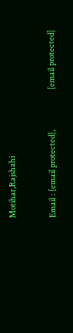Motihar,Rajshahi

Email : [email protected],                    [email protected]